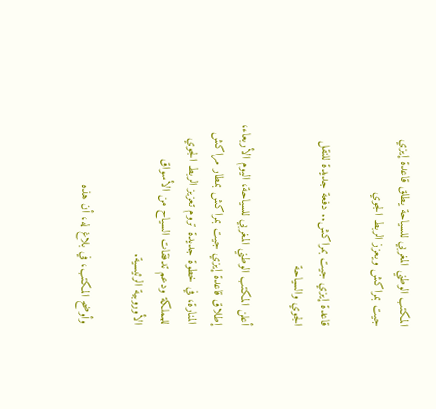المكتب الوطني المغربي للسياحة يطلق قاعدة إيزي جيت بمراكش ويعزز الربط الجوي

قاعدة إيزي جيت بمراكش.. دفعة جديدة للنقل الجوي والسياحة

أعلن المكتب الوطني المغربي للسياحة، اليوم الأربعاء، إطلاق قاعدة إيزي جيت بمراكش بمطار مراكش المنارة، في خطوة جديدة تروم تعزيز الربط الجوي للمملكة ودعم تدفقات السياح من الأسواق الأوروبية الرئيسية.

وأوضح المكتب، في بلاغ له، أن هذه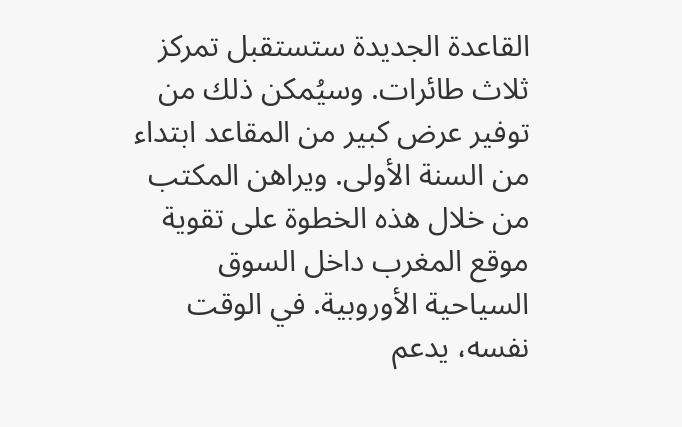القاعدة الجديدة ستستقبل تمركز ثلاث طائرات. وسيُمكن ذلك من توفير عرض كبير من المقاعد ابتداء من السنة الأولى. ويراهن المكتب من خلال هذه الخطوة على تقوية موقع المغرب داخل السوق السياحية الأوروبية. في الوقت نفسه، يدعم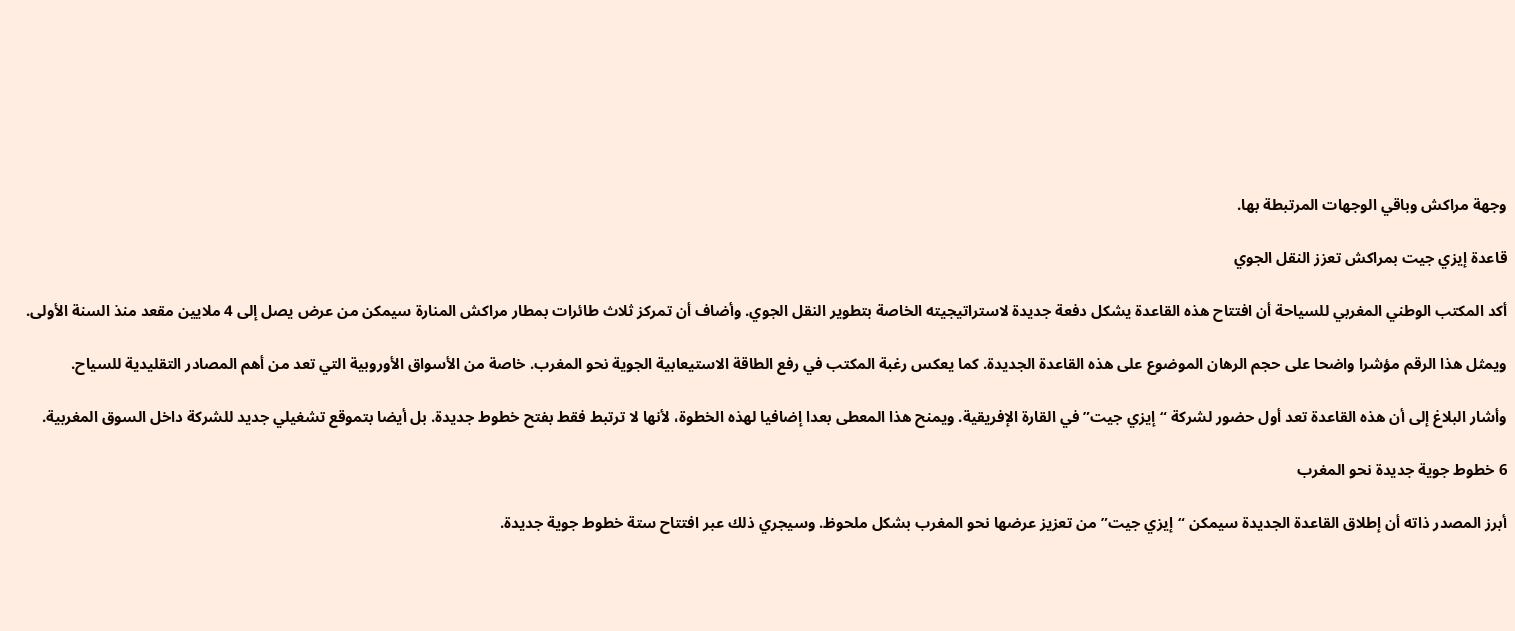وجهة مراكش وباقي الوجهات المرتبطة بها.

قاعدة إيزي جيت بمراكش تعزز النقل الجوي

أكد المكتب الوطني المغربي للسياحة أن افتتاح هذه القاعدة يشكل دفعة جديدة لاستراتيجيته الخاصة بتطوير النقل الجوي. وأضاف أن تمركز ثلاث طائرات بمطار مراكش المنارة سيمكن من عرض يصل إلى 4 ملايين مقعد منذ السنة الأولى.

ويمثل هذا الرقم مؤشرا واضحا على حجم الرهان الموضوع على هذه القاعدة الجديدة. كما يعكس رغبة المكتب في رفع الطاقة الاستيعابية الجوية نحو المغرب. خاصة من الأسواق الأوروبية التي تعد من أهم المصادر التقليدية للسياح.

وأشار البلاغ إلى أن هذه القاعدة تعد أول حضور لشركة “إيزي جيت” في القارة الإفريقية. ويمنح هذا المعطى بعدا إضافيا لهذه الخطوة، لأنها لا ترتبط فقط بفتح خطوط جديدة. بل أيضا بتموقع تشغيلي جديد للشركة داخل السوق المغربية.

6 خطوط جوية جديدة نحو المغرب

أبرز المصدر ذاته أن إطلاق القاعدة الجديدة سيمكن “إيزي جيت” من تعزيز عرضها نحو المغرب بشكل ملحوظ. وسيجري ذلك عبر افتتاح ستة خطوط جوية جديدة.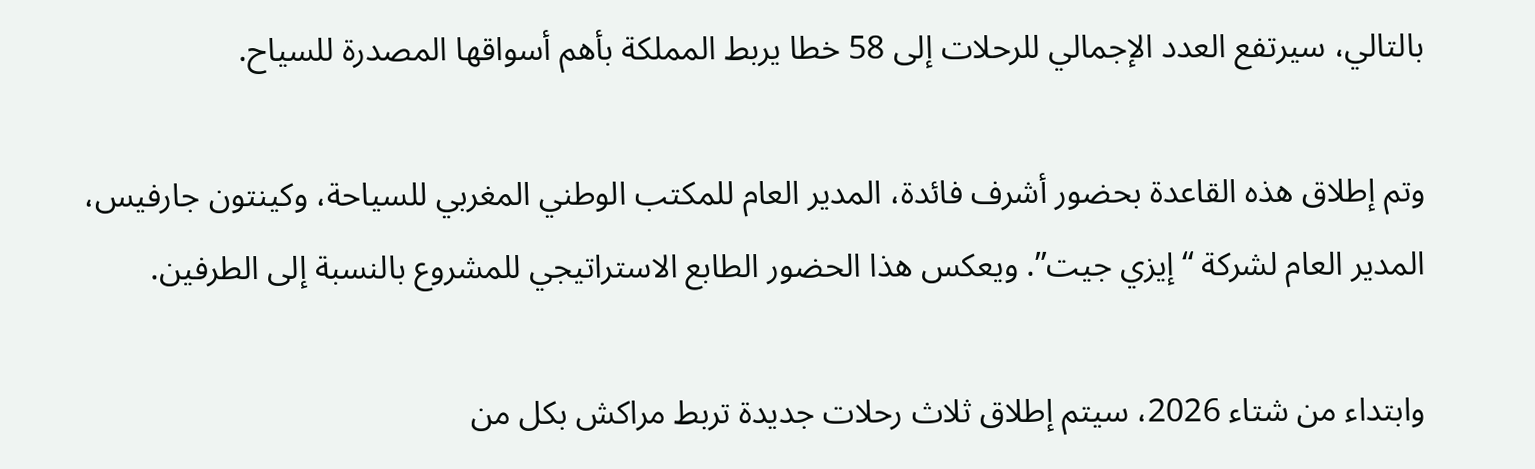بالتالي، سيرتفع العدد الإجمالي للرحلات إلى 58 خطا يربط المملكة بأهم أسواقها المصدرة للسياح.

وتم إطلاق هذه القاعدة بحضور أشرف فائدة، المدير العام للمكتب الوطني المغربي للسياحة، وكينتون جارفيس، المدير العام لشركة “إيزي جيت”. ويعكس هذا الحضور الطابع الاستراتيجي للمشروع بالنسبة إلى الطرفين.

وابتداء من شتاء 2026، سيتم إطلاق ثلاث رحلات جديدة تربط مراكش بكل من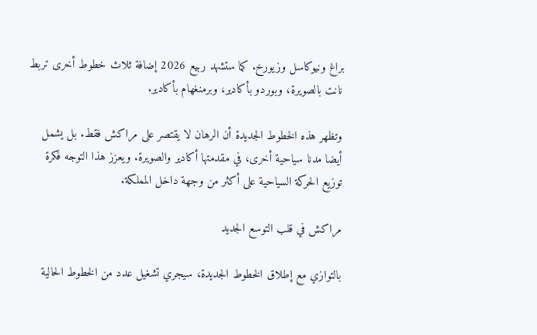براغ ونيوكاسل وزيورخ. كما ستشهد ربيع 2026 إضافة ثلاث خطوط أخرى تربط نانت بالصويرة، وبوردو بأكادير، وبرمنغهام بأكادير.

وتظهر هذه الخطوط الجديدة أن الرهان لا يقتصر على مراكش فقط. بل يشمل أيضا مدنا سياحية أخرى، في مقدمتها أكادير والصويرة. ويعزز هذا التوجه فكرة توزيع الحركة السياحية على أكثر من وجهة داخل المملكة.

مراكش في قلب التوسع الجديد

بالتوازي مع إطلاق الخطوط الجديدة، سيجري تشغيل عدد من الخطوط الحالية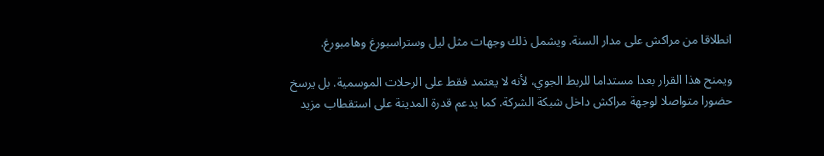انطلاقا من مراكش على مدار السنة. ويشمل ذلك وجهات مثل ليل وستراسبورغ وهامبورغ.

ويمنح هذا القرار بعدا مستداما للربط الجوي، لأنه لا يعتمد فقط على الرحلات الموسمية. بل يرسخ حضورا متواصلا لوجهة مراكش داخل شبكة الشركة. كما يدعم قدرة المدينة على استقطاب مزيد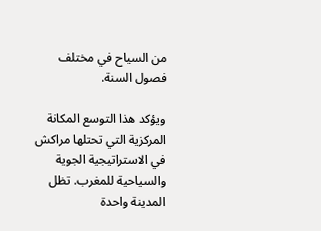من السياح في مختلف فصول السنة.

ويؤكد هذا التوسع المكانة المركزية التي تحتلها مراكش في الاستراتيجية الجوية والسياحية للمغرب. تظل المدينة واحدة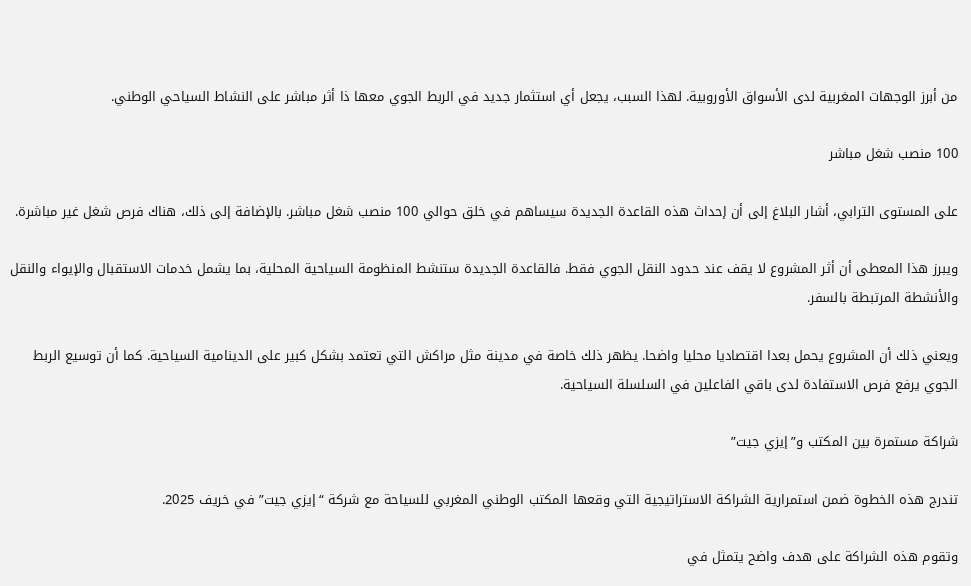من أبرز الوجهات المغربية لدى الأسواق الأوروبية. لهذا السبب، يجعل أي استثمار جديد في الربط الجوي معها ذا أثر مباشر على النشاط السياحي الوطني.

100 منصب شغل مباشر

على المستوى الترابي، أشار البلاغ إلى أن إحداث هذه القاعدة الجديدة سيساهم في خلق حوالي 100 منصب شغل مباشر. بالإضافة إلى ذلك، هناك فرص شغل غير مباشرة.

ويبرز هذا المعطى أن أثر المشروع لا يقف عند حدود النقل الجوي فقط. فالقاعدة الجديدة ستنشط المنظومة السياحية المحلية، بما يشمل خدمات الاستقبال والإيواء والنقل والأنشطة المرتبطة بالسفر.

ويعني ذلك أن المشروع يحمل بعدا اقتصاديا محليا واضحا. يظهر ذلك خاصة في مدينة مثل مراكش التي تعتمد بشكل كبير على الدينامية السياحية. كما أن توسيع الربط الجوي يرفع فرص الاستفادة لدى باقي الفاعلين في السلسلة السياحية.

شراكة مستمرة بين المكتب و”إيزي جيت”

تندرج هذه الخطوة ضمن استمرارية الشراكة الاستراتيجية التي وقعها المكتب الوطني المغربي للسياحة مع شركة “إيزي جيت” في خريف 2025.

وتقوم هذه الشراكة على هدف واضح يتمثل في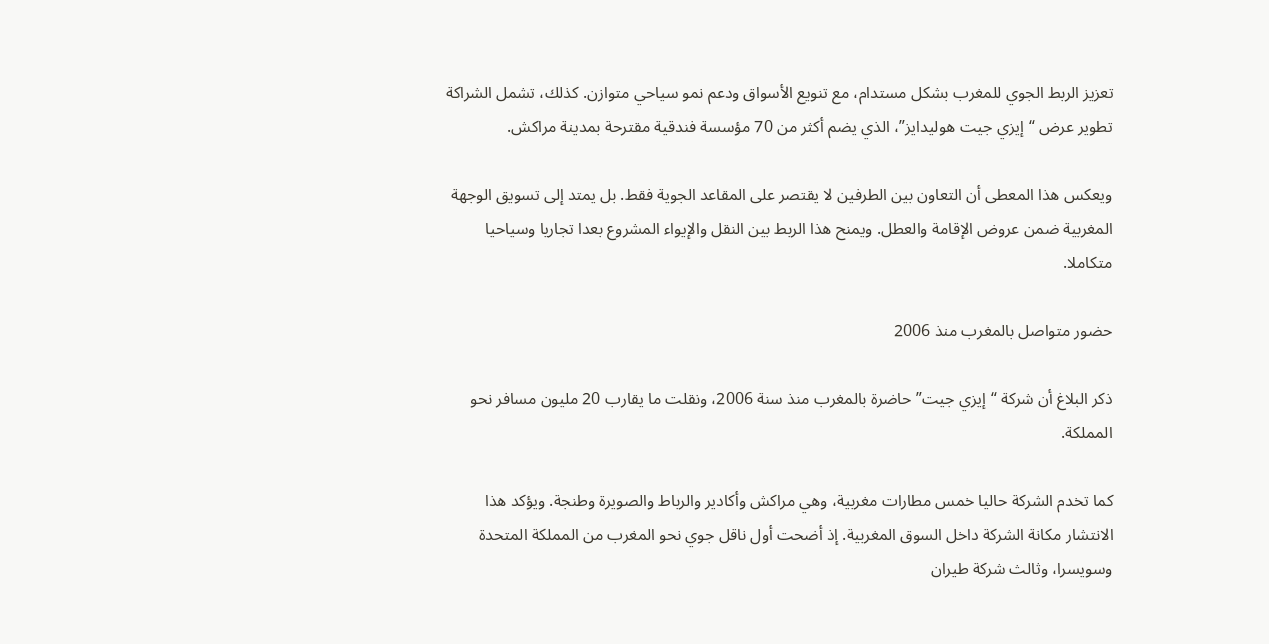تعزيز الربط الجوي للمغرب بشكل مستدام، مع تنويع الأسواق ودعم نمو سياحي متوازن. كذلك، تشمل الشراكة تطوير عرض “إيزي جيت هوليدايز”، الذي يضم أكثر من 70 مؤسسة فندقية مقترحة بمدينة مراكش.

ويعكس هذا المعطى أن التعاون بين الطرفين لا يقتصر على المقاعد الجوية فقط. بل يمتد إلى تسويق الوجهة المغربية ضمن عروض الإقامة والعطل. ويمنح هذا الربط بين النقل والإيواء المشروع بعدا تجاريا وسياحيا متكاملا.

حضور متواصل بالمغرب منذ 2006

ذكر البلاغ أن شركة “إيزي جيت” حاضرة بالمغرب منذ سنة 2006، ونقلت ما يقارب 20 مليون مسافر نحو المملكة.

كما تخدم الشركة حاليا خمس مطارات مغربية، وهي مراكش وأكادير والرباط والصويرة وطنجة. ويؤكد هذا الانتشار مكانة الشركة داخل السوق المغربية. إذ أضحت أول ناقل جوي نحو المغرب من المملكة المتحدة وسويسرا، وثالث شركة طيران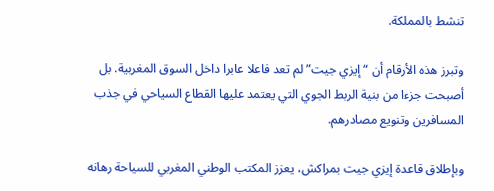تنشط بالمملكة.

وتبرز هذه الأرقام أن “إيزي جيت” لم تعد فاعلا عابرا داخل السوق المغربية. بل أصبحت جزءا من بنية الربط الجوي التي يعتمد عليها القطاع السياحي في جذب المسافرين وتنويع مصادرهم.

وبإطلاق قاعدة إيزي جيت بمراكش، يعزز المكتب الوطني المغربي للسياحة رهانه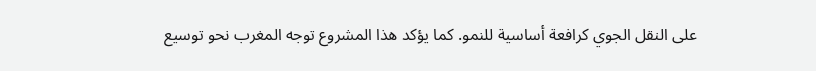على النقل الجوي كرافعة أساسية للنمو. كما يؤكد هذا المشروع توجه المغرب نحو توسيع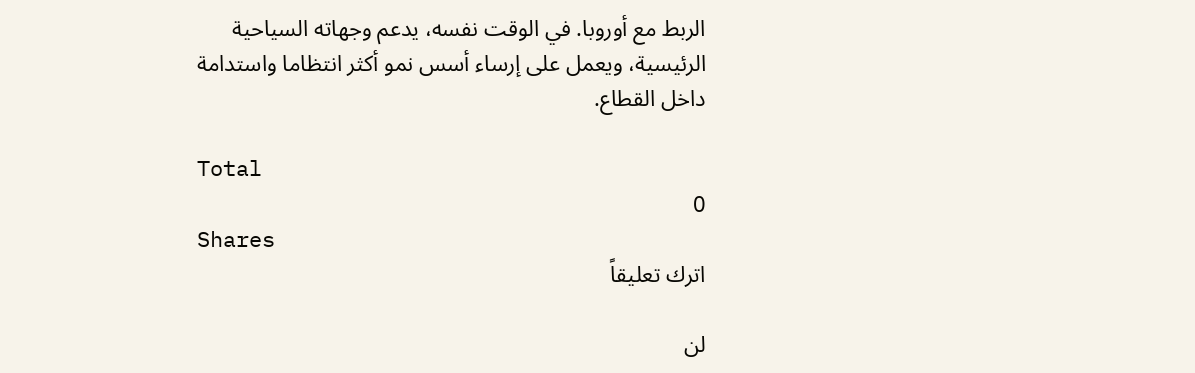الربط مع أوروبا. في الوقت نفسه، يدعم وجهاته السياحية الرئيسية، ويعمل على إرساء أسس نمو أكثر انتظاما واستدامة داخل القطاع.

Total
0
Shares
اترك تعليقاً

لن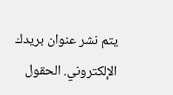يتم نشر عنوان بريدك الإلكتروني. الحقول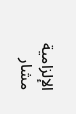الإلزامية مشار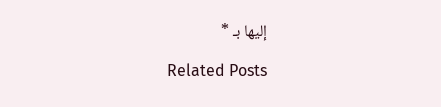إليها بـ *

Related Posts